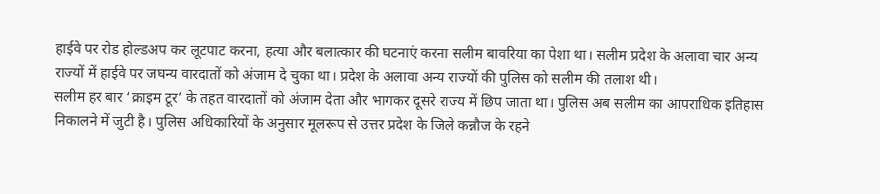हाईवे पर रोड होल्डअप कर लूटपाट करना, हत्या और बलात्कार की घटनाएं करना सलीम बावरिया का पेशा था। सलीम प्रदेश के अलावा चार अन्य राज्यों में हाईवे पर जघन्य वारदातों को अंजाम दे चुका था। प्रदेश के अलावा अन्य राज्यों की पुलिस को सलीम की तलाश थी।
सलीम हर बार ‘क्राइम टूर’ के तहत वारदातों को अंजाम देता और भागकर दूसरे राज्य में छिप जाता था। पुलिस अब सलीम का आपराधिक इतिहास निकालने में जुटी है। पुलिस अधिकारियों के अनुसार मूलरूप से उत्तर प्रदेश के जिले कन्नौज के रहने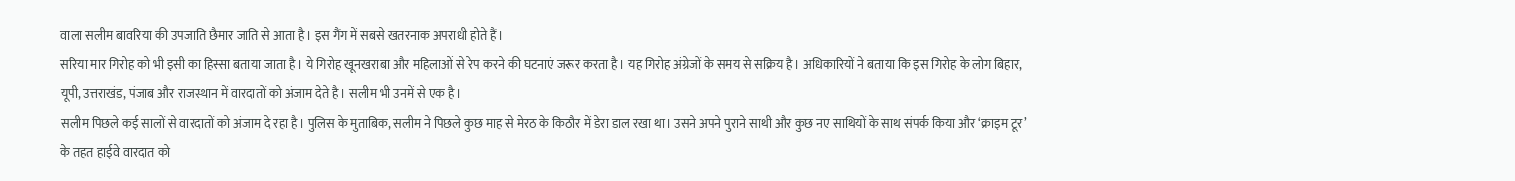वाला सलीम बावरिया की उपजाति छैमार जाति से आता है। इस गैंग में सबसे खतरनाक अपराधी होते हैं।
सरिया मार गिरोह को भी इसी का हिस्सा बताया जाता है। ये गिरोह खूनखराबा और महिलाओं से रेप करने की घटनाएं जरूर करता है। यह गिरोह अंग्रेजों के समय से सक्रिय है। अधिकारियों ने बताया कि इस गिरोह के लोग बिहार, यूपी, उत्तराखंड, पंजाब और राजस्थान में वारदातों को अंजाम देते है। सलीम भी उनमें से एक है।
सलीम पिछले कई सालों से वारदातों को अंजाम दे रहा है। पुलिस के मुताबिक, सलीम ने पिछले कुछ माह से मेरठ के किठौर में डेरा डाल रखा था। उसने अपने पुराने साथी और कुछ नए साथियों के साथ संपर्क किया और ‘क्राइम टूर’ के तहत हाईवे वारदात को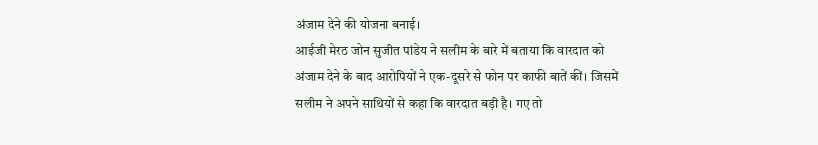अंजाम देने की योजना बनाई।
आईजी मेरठ जोन सुजीत पांडेय ने सलीम के बारे में बताया कि वारदात को अंजाम देने के बाद आरोपियों ने एक-दूसरे से फोन पर काफी बातें कीं। जिसमें सलीम ने अपने साथियों से कहा कि वारदात बड़ी है। गए तो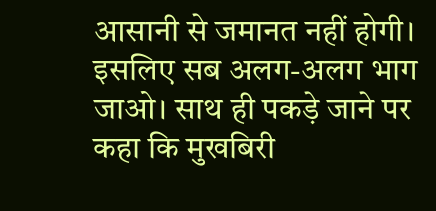आसानी से जमानत नहीं होगी। इसलिए सब अलग-अलग भाग जाओ। साथ ही पकड़े जाने पर कहा कि मुखबिरी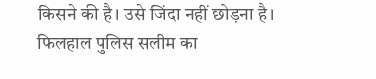किसने की है। उसे जिंदा नहीं छोड़ना है। फिलहाल पुलिस सलीम का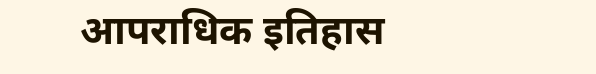आपराधिक इतिहास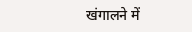खंगालने में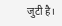जुटी है।